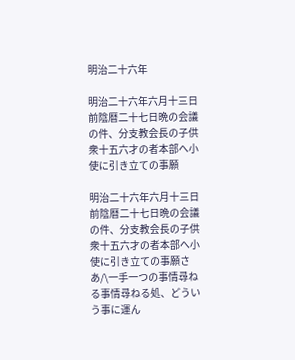明治二十六年

明治二十六年六月十三日
前陰暦二十七日晩の会議の件、分支教会長の子供衆十五六才の者本部へ小使に引き立ての事願

明治二十六年六月十三日前陰暦二十七日晩の会議の件、分支教会長の子供衆十五六才の者本部へ小使に引き立ての事願さあ/\一手一つの事情尋ねる事情尋ねる処、どういう事に運ん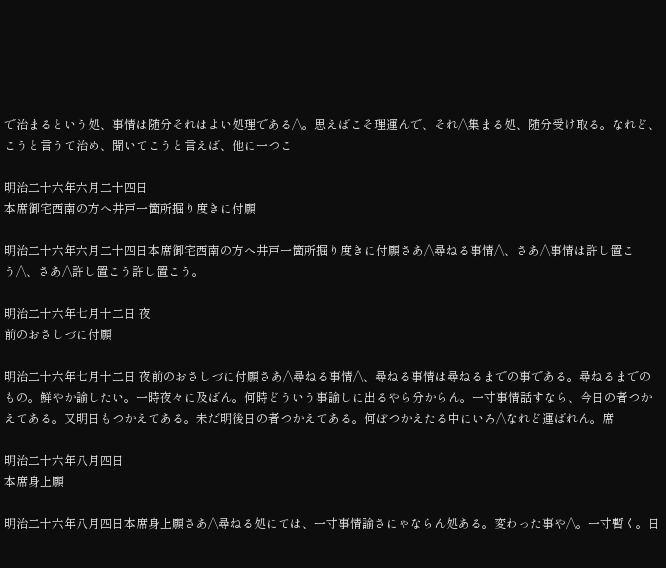で治まるという処、事情は随分それはよい処理である/\。思えばこそ理運んで、それ/\集まる処、随分受け取る。なれど、こうと言うて治め、聞いてこうと言えば、他に一つこ

明治二十六年六月二十四日
本席御宅西南の方へ井戸一箇所掘り度きに付願

明治二十六年六月二十四日本席御宅西南の方へ井戸一箇所掘り度きに付願さあ/\尋ねる事情/\、さあ/\事情は許し置こう/\、さあ/\許し置こう許し置こう。

明治二十六年七月十二日 夜
前のおさしづに付願

明治二十六年七月十二日 夜前のおさしづに付願さあ/\尋ねる事情/\、尋ねる事情は尋ねるまでの事である。尋ねるまでのもの。鮮やか諭したい。一時夜々に及ばん。何時どういう事諭しに出るやら分からん。一寸事情話すなら、今日の者つかえてある。又明日もつかえてある。未だ明後日の者つかえてある。何ぼつかえたる中にいろ/\なれど運ばれん。席

明治二十六年八月四日
本席身上願

明治二十六年八月四日本席身上願さあ/\尋ねる処にては、一寸事情諭さにゃならん処ある。変わった事や/\。一寸暫く。日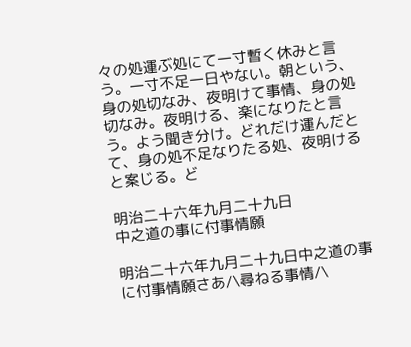々の処運ぶ処にて一寸暫く休みと言う。一寸不足一日やない。朝という、身の処切なみ、夜明けて事情、身の処切なみ。夜明ける、楽になりたと言う。よう聞き分け。どれだけ運んだとて、身の処不足なりたる処、夜明けると案じる。ど

明治二十六年九月二十九日
中之道の事に付事情願

明治二十六年九月二十九日中之道の事に付事情願さあ/\尋ねる事情/\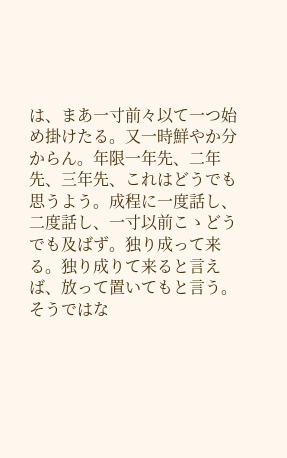は、まあ一寸前々以て一つ始め掛けたる。又一時鮮やか分からん。年限一年先、二年先、三年先、これはどうでも思うよう。成程に一度話し、二度話し、一寸以前こゝどうでも及ばず。独り成って来る。独り成りて来ると言えば、放って置いてもと言う。そうではな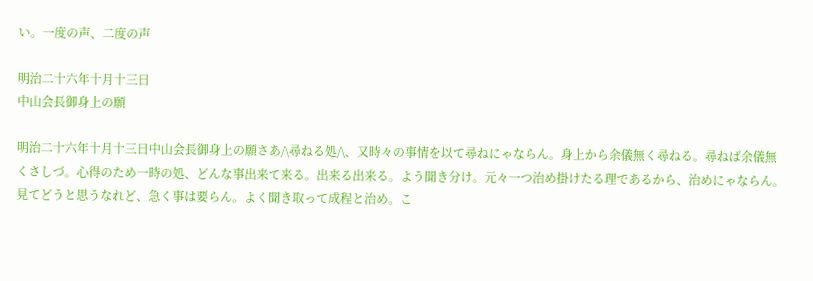い。一度の声、二度の声

明治二十六年十月十三日
中山会長御身上の願

明治二十六年十月十三日中山会長御身上の願さあ/\尋ねる処/\、又時々の事情を以て尋ねにゃならん。身上から余儀無く尋ねる。尋ねば余儀無くさしづ。心得のため一時の処、どんな事出来て来る。出来る出来る。よう聞き分け。元々一つ治め掛けたる理であるから、治めにゃならん。見てどうと思うなれど、急く事は要らん。よく聞き取って成程と治め。こ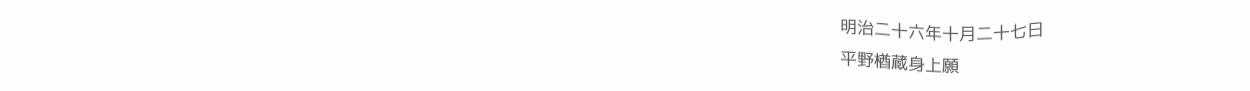明治二十六年十月二十七日
平野楢蔵身上願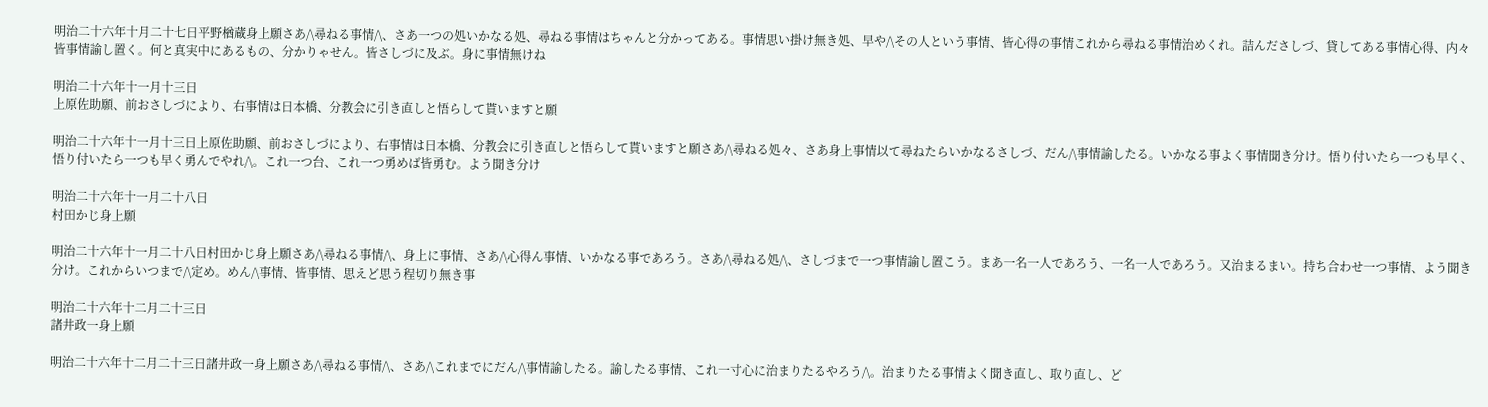明治二十六年十月二十七日平野楢蔵身上願さあ/\尋ねる事情/\、さあ一つの処いかなる処、尋ねる事情はちゃんと分かってある。事情思い掛け無き処、早や/\その人という事情、皆心得の事情これから尋ねる事情治めくれ。詰んださしづ、貸してある事情心得、内々皆事情諭し置く。何と真実中にあるもの、分かりゃせん。皆さしづに及ぶ。身に事情無けね

明治二十六年十一月十三日
上原佐助願、前おさしづにより、右事情は日本橋、分教会に引き直しと悟らして貰いますと願

明治二十六年十一月十三日上原佐助願、前おさしづにより、右事情は日本橋、分教会に引き直しと悟らして貰いますと願さあ/\尋ねる処々、さあ身上事情以て尋ねたらいかなるさしづ、だん/\事情諭したる。いかなる事よく事情聞き分け。悟り付いたら一つも早く、悟り付いたら一つも早く勇んでやれ/\。これ一つ台、これ一つ勇めば皆勇む。よう聞き分け

明治二十六年十一月二十八日
村田かじ身上願

明治二十六年十一月二十八日村田かじ身上願さあ/\尋ねる事情/\、身上に事情、さあ/\心得ん事情、いかなる事であろう。さあ/\尋ねる処/\、さしづまで一つ事情諭し置こう。まあ一名一人であろう、一名一人であろう。又治まるまい。持ち合わせ一つ事情、よう聞き分け。これからいつまで/\定め。めん/\事情、皆事情、思えど思う程切り無き事

明治二十六年十二月二十三日
諸井政一身上願

明治二十六年十二月二十三日諸井政一身上願さあ/\尋ねる事情/\、さあ/\これまでにだん/\事情諭したる。諭したる事情、これ一寸心に治まりたるやろう/\。治まりたる事情よく聞き直し、取り直し、ど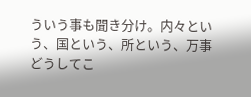ういう事も聞き分け。内々という、国という、所という、万事どうしてこ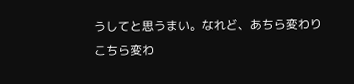うしてと思うまい。なれど、あちら変わりこちら変わ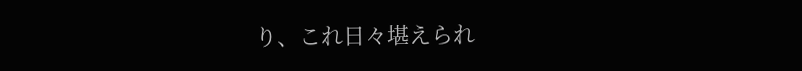り、これ日々堪えられ